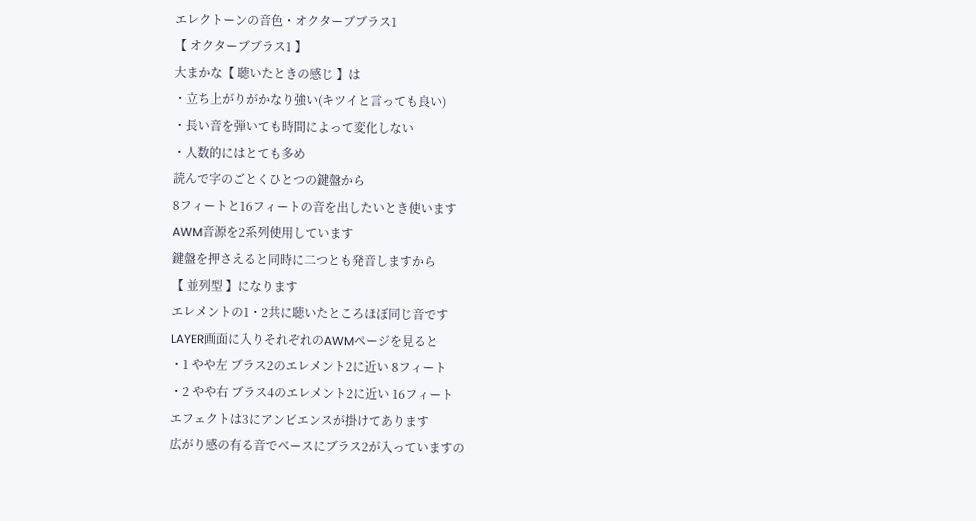エレクトーンの音色・オクターブブラス1
【 オクターブブラス1 】
大まかな【 聴いたときの感じ 】は
・立ち上がりがかなり強い(キツイと言っても良い)
・長い音を弾いても時間によって変化しない
・人数的にはとても多め
読んで字のごとくひとつの鍵盤から
8フィートと16フィートの音を出したいとき使います
AWM音源を2系列使用しています
鍵盤を押さえると同時に二つとも発音しますから
【 並列型 】になります
エレメントの1・2共に聴いたところほぼ同じ音です
LAYER画面に入りそれぞれのAWMページを見ると
・1 やや左 ブラス2のエレメント2に近い 8フィート
・2 やや右 ブラス4のエレメント2に近い 16フィート
エフェクトは3にアンビエンスが掛けてあります
広がり感の有る音でベースにブラス2が入っていますの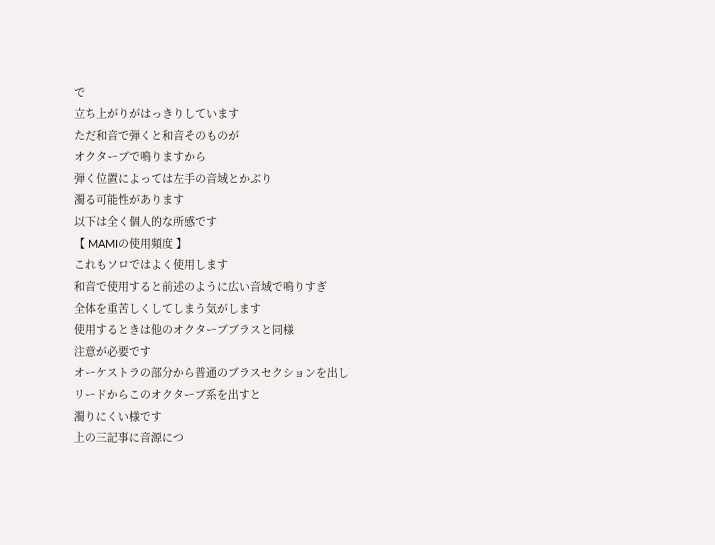で
立ち上がりがはっきりしています
ただ和音で弾くと和音そのものが
オクターブで鳴りますから
弾く位置によっては左手の音域とかぶり
濁る可能性があります
以下は全く個人的な所感です
【 MAMIの使用頻度 】
これもソロではよく使用します
和音で使用すると前述のように広い音域で鳴りすぎ
全体を重苦しくしてしまう気がします
使用するときは他のオクターブブラスと同様
注意が必要です
オーケストラの部分から普通のブラスセクションを出し
リードからこのオクターブ系を出すと
濁りにくい様です
上の三記事に音源につ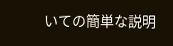いての簡単な説明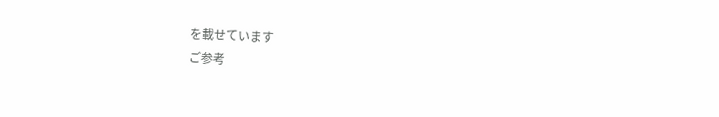を載せています
ご参考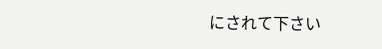にされて下さい